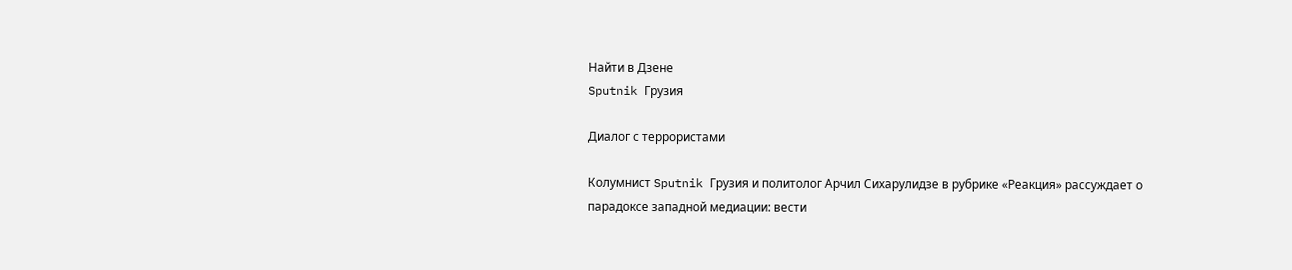Найти в Дзене
Sputnik Грузия

Диалог с террористами

Колумнист Sputnik Грузия и политолог Арчил Сихарулидзе в рубрике «Реакция» рассуждает о парадоксе западной медиации: вести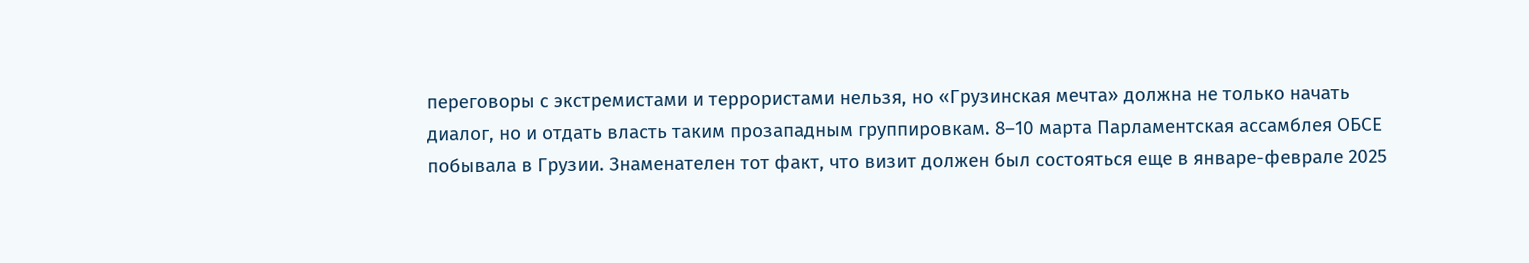переговоры с экстремистами и террористами нельзя, но «Грузинская мечта» должна не только начать диалог, но и отдать власть таким прозападным группировкам. 8–10 марта Парламентская ассамблея ОБСЕ побывала в Грузии. Знаменателен тот факт, что визит должен был состояться еще в январе-феврале 2025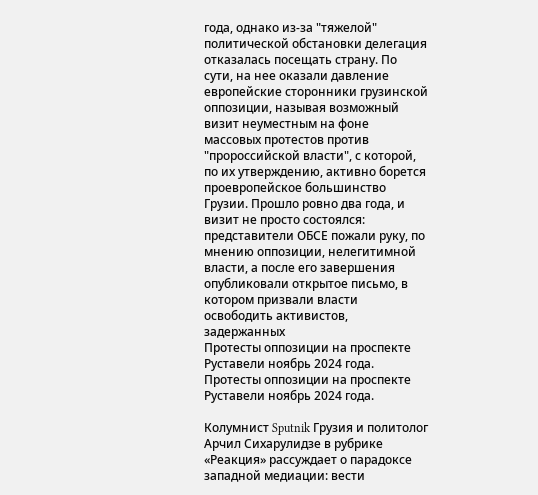года, однако из-за "тяжелой" политической обстановки делегация отказалась посещать страну. По сути, на нее оказали давление европейские сторонники грузинской оппозиции, называя возможный визит неуместным на фоне массовых протестов против "пророссийской власти", с которой, по их утверждению, активно борется проевропейское большинство Грузии. Прошло ровно два года, и визит не просто состоялся: представители ОБСЕ пожали руку, по мнению оппозиции, нелегитимной власти, а после его завершения опубликовали открытое письмо, в котором призвали власти освободить активистов, задержанных
Протесты оппозиции на проспекте Руставели ноябрь 2024 года.
Протесты оппозиции на проспекте Руставели ноябрь 2024 года.

Колумнист Sputnik Грузия и политолог Арчил Сихарулидзе в рубрике «Реакция» рассуждает о парадоксе западной медиации: вести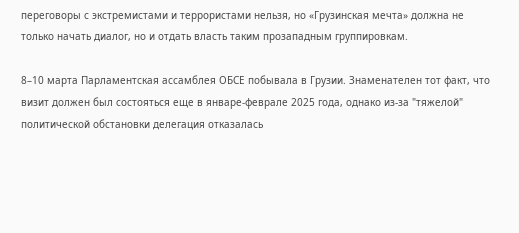переговоры с экстремистами и террористами нельзя, но «Грузинская мечта» должна не только начать диалог, но и отдать власть таким прозападным группировкам.

8–10 марта Парламентская ассамблея ОБСЕ побывала в Грузии. Знаменателен тот факт, что визит должен был состояться еще в январе-феврале 2025 года, однако из-за "тяжелой" политической обстановки делегация отказалась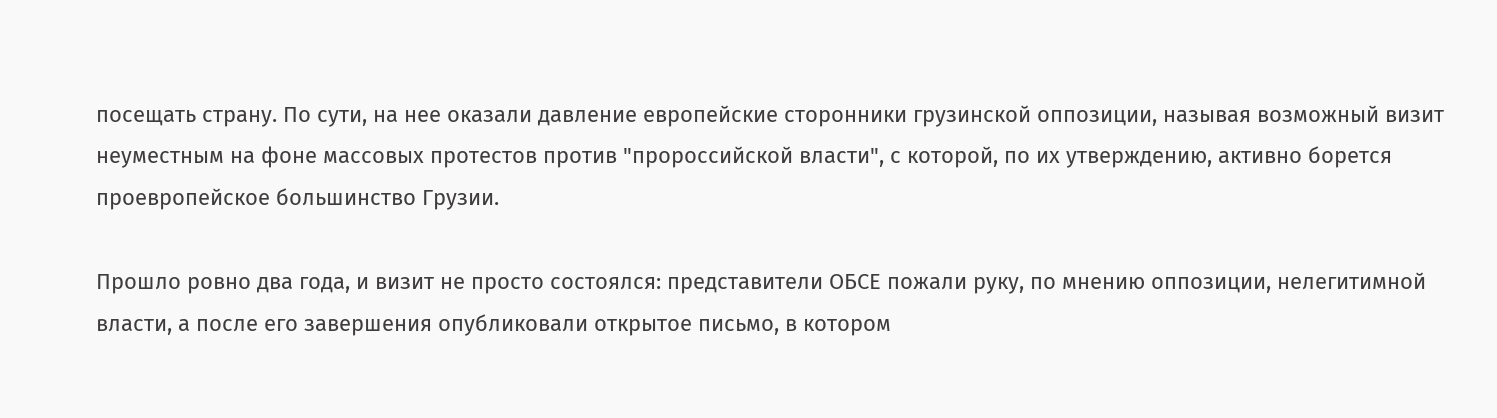посещать страну. По сути, на нее оказали давление европейские сторонники грузинской оппозиции, называя возможный визит неуместным на фоне массовых протестов против "пророссийской власти", с которой, по их утверждению, активно борется проевропейское большинство Грузии.

Прошло ровно два года, и визит не просто состоялся: представители ОБСЕ пожали руку, по мнению оппозиции, нелегитимной власти, а после его завершения опубликовали открытое письмо, в котором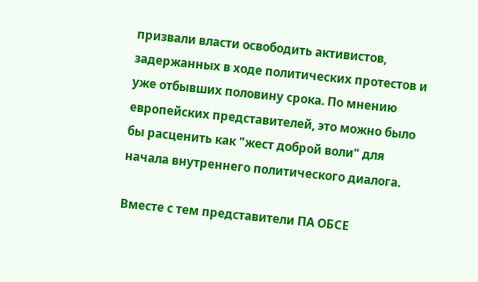призвали власти освободить активистов, задержанных в ходе политических протестов и уже отбывших половину срока. По мнению европейских представителей, это можно было бы расценить как "жест доброй воли" для начала внутреннего политического диалога.

Вместе с тем представители ПА ОБСЕ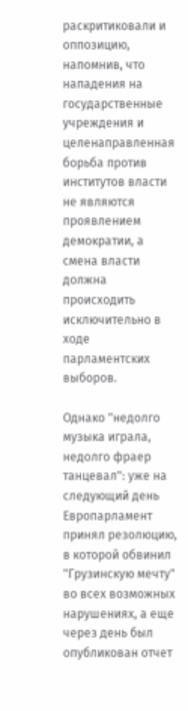раскритиковали и оппозицию, напомнив, что нападения на государственные учреждения и целенаправленная борьба против институтов власти не являются проявлением демократии, а смена власти должна происходить исключительно в ходе парламентских выборов.

Однако "недолго музыка играла, недолго фраер танцевал": уже на следующий день Европарламент принял резолюцию, в которой обвинил "Грузинскую мечту" во всех возможных нарушениях, а еще через день был опубликован отчет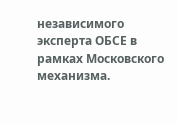независимого эксперта ОБСЕ в рамках Московского механизма.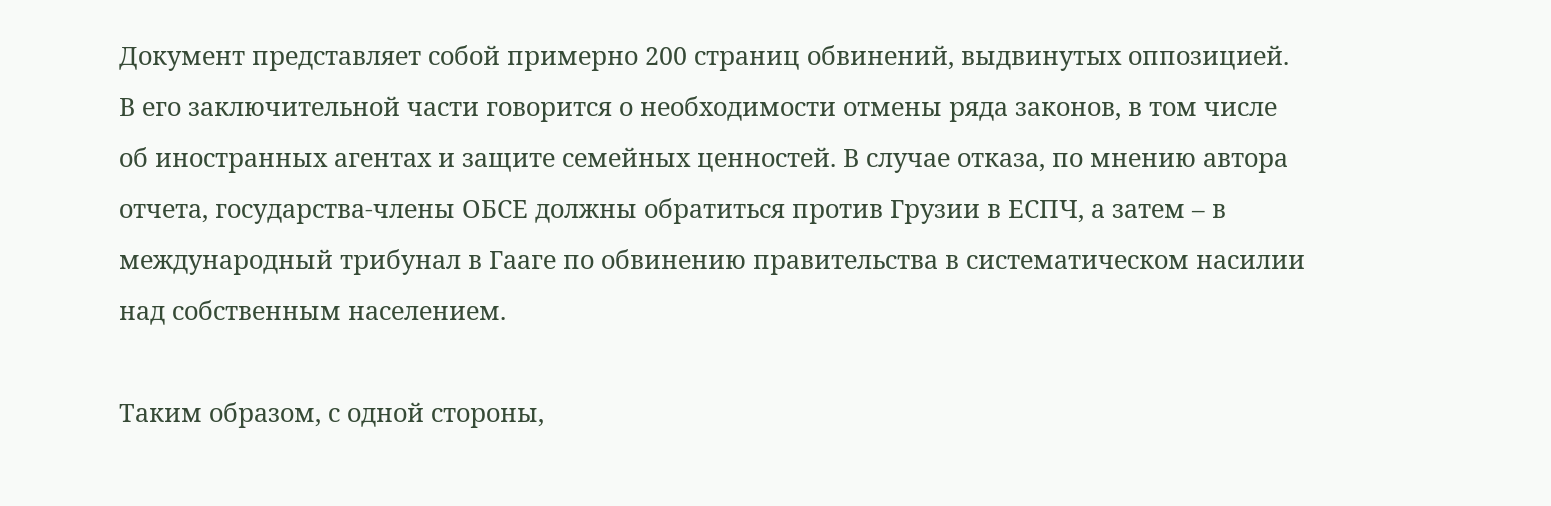Документ представляет собой примерно 200 страниц обвинений, выдвинутых оппозицией. В его заключительной части говорится о необходимости отмены ряда законов, в том числе об иностранных агентах и защите семейных ценностей. В случае отказа, по мнению автора отчета, государства-члены ОБСЕ должны обратиться против Грузии в ЕСПЧ, а затем – в международный трибунал в Гааге по обвинению правительства в систематическом насилии над собственным населением.

Таким образом, с одной стороны,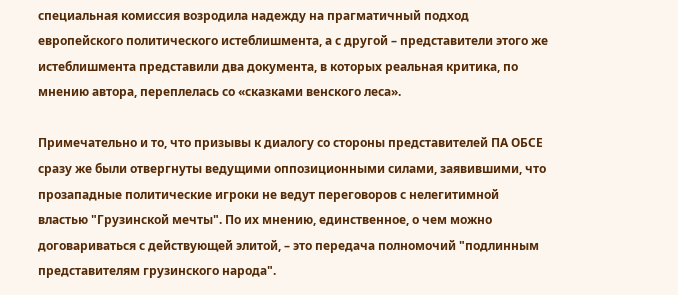специальная комиссия возродила надежду на прагматичный подход европейского политического истеблишмента, а с другой – представители этого же истеблишмента представили два документа, в которых реальная критика, по мнению автора, переплелась со «сказками венского леса».

Примечательно и то, что призывы к диалогу со стороны представителей ПА ОБСЕ сразу же были отвергнуты ведущими оппозиционными силами, заявившими, что прозападные политические игроки не ведут переговоров с нелегитимной властью "Грузинской мечты". По их мнению, единственное, о чем можно договариваться с действующей элитой, – это передача полномочий "подлинным представителям грузинского народа".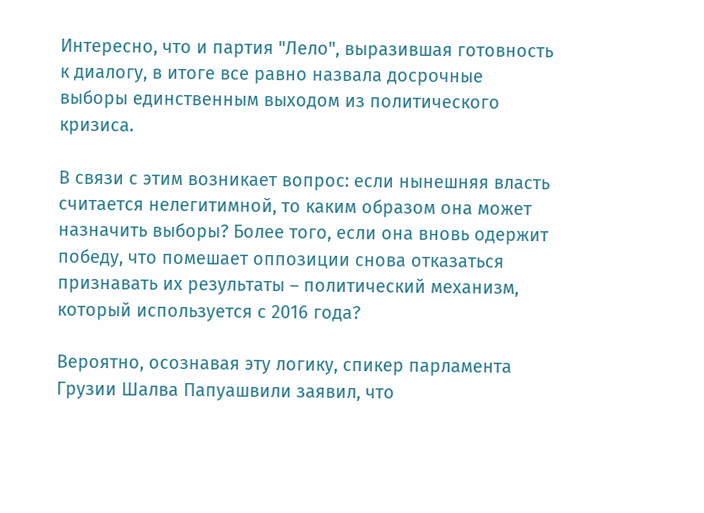Интересно, что и партия "Лело", выразившая готовность к диалогу, в итоге все равно назвала досрочные выборы единственным выходом из политического кризиса.

В связи с этим возникает вопрос: если нынешняя власть считается нелегитимной, то каким образом она может назначить выборы? Более того, если она вновь одержит победу, что помешает оппозиции снова отказаться признавать их результаты – политический механизм, который используется с 2016 года?

Вероятно, осознавая эту логику, спикер парламента Грузии Шалва Папуашвили заявил, что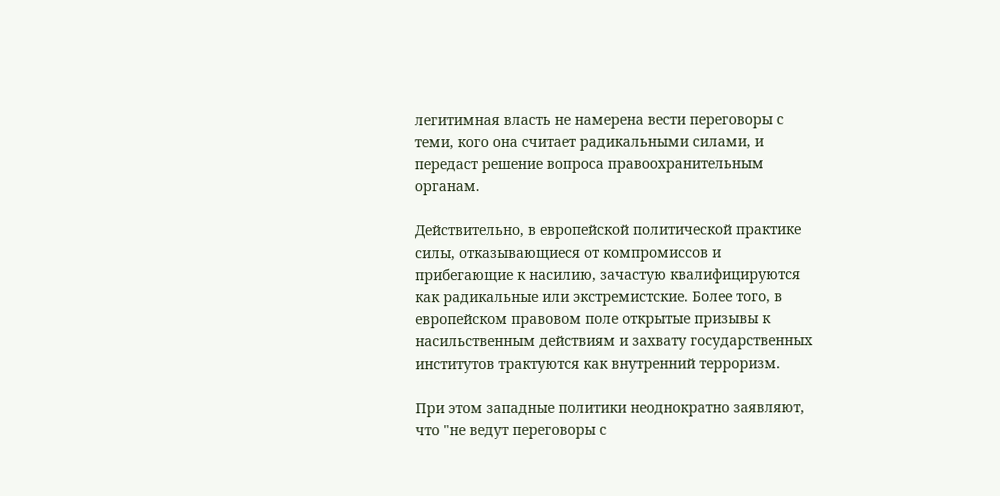легитимная власть не намерена вести переговоры с теми, кого она считает радикальными силами, и передаст решение вопроса правоохранительным органам.

Действительно, в европейской политической практике силы, отказывающиеся от компромиссов и прибегающие к насилию, зачастую квалифицируются как радикальные или экстремистские. Более того, в европейском правовом поле открытые призывы к насильственным действиям и захвату государственных институтов трактуются как внутренний терроризм.

При этом западные политики неоднократно заявляют, что "не ведут переговоры с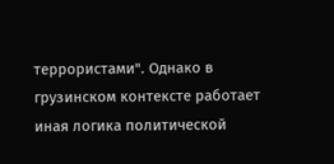террористами". Однако в грузинском контексте работает иная логика политической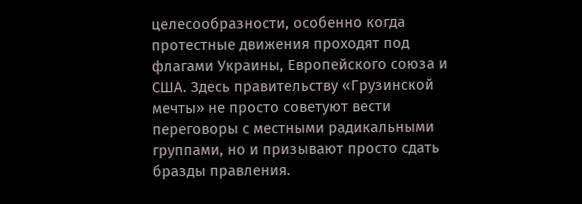целесообразности, особенно когда протестные движения проходят под флагами Украины, Европейского союза и США. Здесь правительству «Грузинской мечты» не просто советуют вести переговоры с местными радикальными группами, но и призывают просто сдать бразды правления.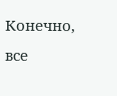Конечно, все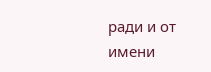ради и от имени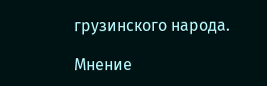грузинского народа.

Мнение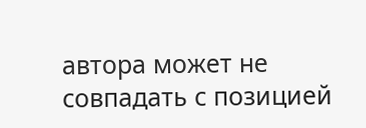автора может не совпадать с позицией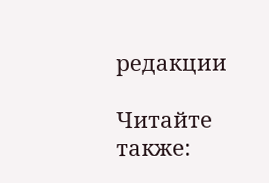редакции

Читайте также: